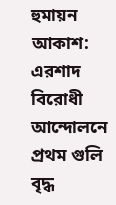হুমায়ন আকাশ:
এরশাদ বিরোধী আন্দোলনে প্রথম গুলি বৃদ্ধ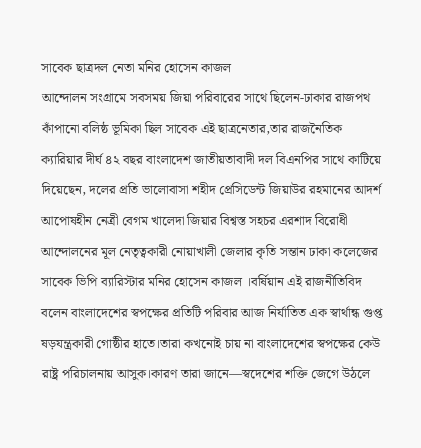সাবেক ছাত্রদল নেতা মনির হোসেন কাজল
আন্দোলন সংগ্রামে সবসময় জিয়া পরিবারের সাথে ছিলেন-ঢাকার রাজপথ কাঁপানো বলিষ্ঠ ভূমিকা ছিল সাবেক এই ছাত্রনেতার,তার রাজনৈতিক ক্যারিয়ার দীর্ঘ ৪২ বছর বাংলাদেশ জাতীয়তাবাদী দল বিএনপির সাথে কাটিয়ে দিয়েছেন, দলের প্রতি ভালোবাসা শহীদ প্রেসিডেন্ট জিয়াউর রহমানের আদর্শ আপোষহীন নেত্রী বেগম খালেদা জিয়ার বিশ্বস্ত সহচর এরশাদ বিরোধী আন্দোলনের মূল নেতৃত্বকারী নোয়াখালী জেলার কৃতি সন্তান ঢাকা কলেজের সাবেক ভিপি ব্যারিস্টার মনির হোসেন কাজল ।বর্ষিয়ান এই রাজনীতিবিদ বলেন বাংলাদেশের স্বপক্ষের প্রতিটি পরিবার আজ নির্যাতিত এক স্বার্থান্ধ গুপ্ত ষড়যন্ত্রকারী গোষ্ঠীর হাতে।তারা কখনোই চায় না বাংলাদেশের স্বপক্ষের কেউ রাষ্ট্র পরিচালনায় আসুক।কারণ তারা জানে—স্বদেশের শক্তি জেগে উঠলে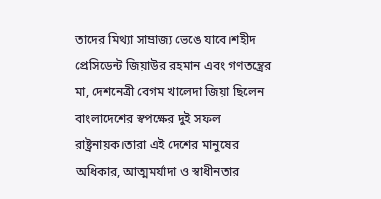তাদের মিথ্যা সাম্রাজ্য ভেঙে যাবে।শহীদ প্রেসিডেন্ট জিয়াউর রহমান এবং গণতন্ত্রের মা, দেশনেত্রী বেগম খালেদা জিয়া ছিলেন বাংলাদেশের স্বপক্ষের দুই সফল রাষ্ট্রনায়ক।তারা এই দেশের মানুষের অধিকার, আত্মমর্যাদা ও স্বাধীনতার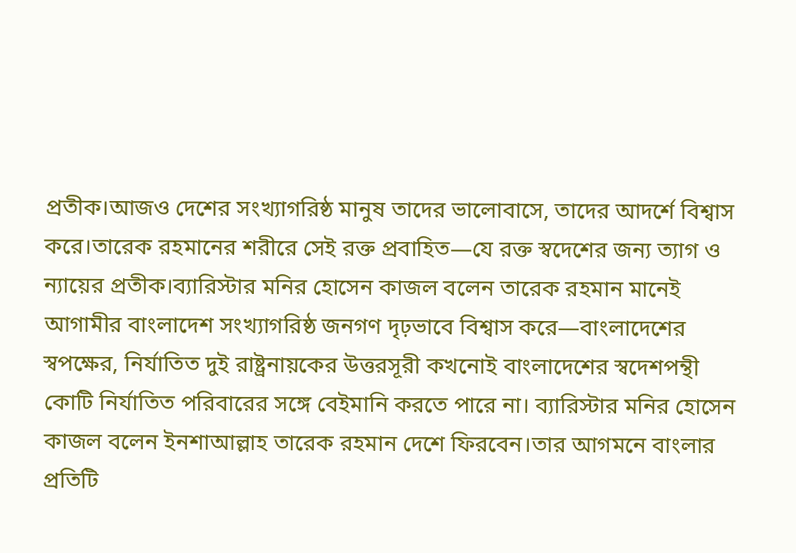প্রতীক।আজও দেশের সংখ্যাগরিষ্ঠ মানুষ তাদের ভালোবাসে, তাদের আদর্শে বিশ্বাস করে।তারেক রহমানের শরীরে সেই রক্ত প্রবাহিত—যে রক্ত স্বদেশের জন্য ত্যাগ ও ন্যায়ের প্রতীক।ব্যারিস্টার মনির হোসেন কাজল বলেন তারেক রহমান মানেই আগামীর বাংলাদেশ সংখ্যাগরিষ্ঠ জনগণ দৃঢ়ভাবে বিশ্বাস করে—বাংলাদেশের স্বপক্ষের, নির্যাতিত দুই রাষ্ট্রনায়কের উত্তরসূরী কখনোই বাংলাদেশের স্বদেশপন্থী কোটি নির্যাতিত পরিবারের সঙ্গে বেইমানি করতে পারে না। ব্যারিস্টার মনির হোসেন কাজল বলেন ইনশাআল্লাহ তারেক রহমান দেশে ফিরবেন।তার আগমনে বাংলার প্রতিটি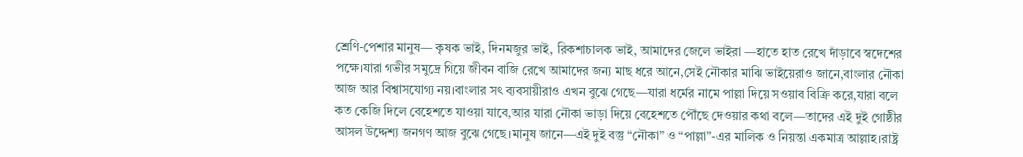শ্রেণি-পেশার মানুষ— কৃষক ভাই, দিনমজুর ভাই, রিকশাচালক ভাই, আমাদের জেলে ভাইরা —হাতে হাত রেখে দাঁড়াবে স্বদেশের পক্ষে।যারা গভীর সমুদ্রে গিয়ে জীবন বাজি রেখে আমাদের জন্য মাছ ধরে আনে,সেই নৌকার মাঝি ভাইয়েরাও জানে,বাংলার নৌকা আজ আর বিশ্বাসযোগ্য নয়।বাংলার সৎ ব্যবসায়ীরাও এখন বুঝে গেছে—যারা ধর্মের নামে পাল্লা দিয়ে সওয়াব বিক্রি করে,যারা বলে কত কেজি দিলে বেহেশতে যাওয়া যাবে,আর যারা নৌকা ভাড়া দিয়ে বেহেশতে পৌঁছে দেওয়ার কথা বলে—তাদের এই দুই গোষ্ঠীর আসল উদ্দেশ্য জনগণ আজ বুঝে গেছে।মানুষ জানে—এই দুই বস্তু “নৌকা” ও “পাল্লা”-এর মালিক ও নিয়ন্তা একমাত্র আল্লাহ।রাষ্ট্র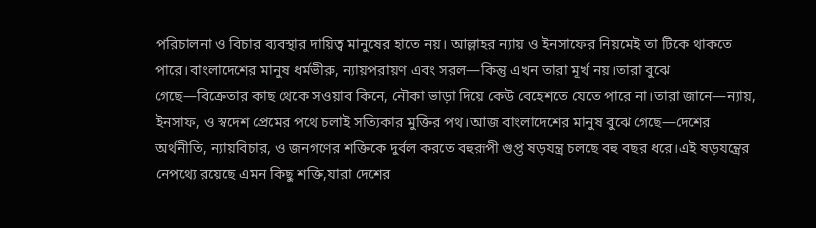পরিচালনা ও বিচার ব্যবস্থার দায়িত্ব মানুষের হাতে নয়। আল্লাহর ন্যায় ও ইনসাফের নিয়মেই তা টিকে থাকতে পারে।বাংলাদেশের মানুষ ধর্মভীরু, ন্যায়পরায়ণ এবং সরল—কিন্তু এখন তারা মূর্খ নয়।তারা বুঝে গেছে—বিক্রেতার কাছ থেকে সওয়াব কিনে, নৌকা ভাড়া দিয়ে কেউ বেহেশতে যেতে পারে না।তারা জানে—ন্যায়, ইনসাফ, ও স্বদেশ প্রেমের পথে চলাই সত্যিকার মুক্তির পথ।আজ বাংলাদেশের মানুষ বুঝে গেছে—দেশের অর্থনীতি, ন্যায়বিচার, ও জনগণের শক্তিকে দুর্বল করতে বহুরূপী গুপ্ত ষড়যন্ত্র চলছে বহু বছর ধরে।এই ষড়যন্ত্রের নেপথ্যে রয়েছে এমন কিছু শক্তি,যারা দেশের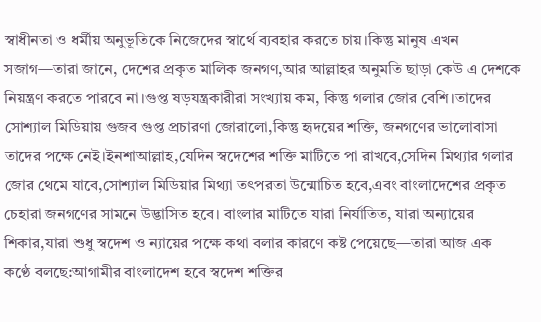স্বাধীনতা ও ধর্মীয় অনুভূতিকে নিজেদের স্বার্থে ব্যবহার করতে চায়।কিন্তু মানুষ এখন সজাগ—তারা জানে, দেশের প্রকৃত মালিক জনগণ,আর আল্লাহর অনুমতি ছাড়া কেউ এ দেশকে নিয়ন্ত্রণ করতে পারবে না।গুপ্ত ষড়যন্ত্রকারীরা সংখ্যায় কম, কিন্তু গলার জোর বেশি।তাদের সোশ্যাল মিডিয়ায় গুজব গুপ্ত প্রচারণা জোরালো,কিন্তু হৃদয়ের শক্তি, জনগণের ভালোবাসা তাদের পক্ষে নেই।ইনশাআল্লাহ,যেদিন স্বদেশের শক্তি মাটিতে পা রাখবে,সেদিন মিথ্যার গলার জোর থেমে যাবে,সোশ্যাল মিডিয়ার মিথ্যা তৎপরতা উন্মোচিত হবে,এবং বাংলাদেশের প্রকৃত চেহারা জনগণের সামনে উদ্ভাসিত হবে। বাংলার মাটিতে যারা নির্যাতিত, যারা অন্যায়ের শিকার,যারা শুধু স্বদেশ ও ন্যায়ের পক্ষে কথা বলার কারণে কষ্ট পেয়েছে—তারা আজ এক কণ্ঠে বলছে:আগামীর বাংলাদেশ হবে স্বদেশ শক্তির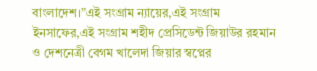বাংলাদেশ।”এই সংগ্রাম ন্যায়ের,এই সংগ্রাম ইনসাফের,এই সংগ্রাম শহীদ প্রেসিডেন্ট জিয়াউর রহমান ও দেশনেত্রী বেগম খালেদা জিয়ার স্বপ্নের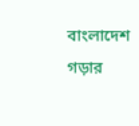বাংলাদেশ গড়ার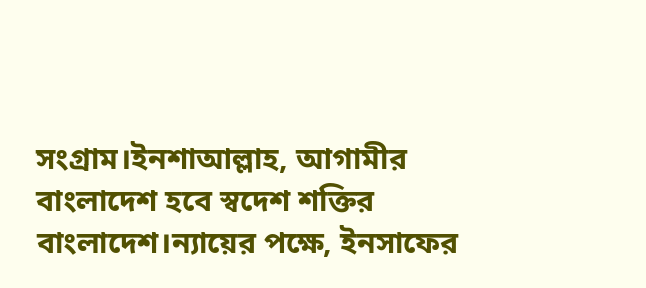সংগ্রাম।ইনশাআল্লাহ, আগামীর বাংলাদেশ হবে স্বদেশ শক্তির বাংলাদেশ।ন্যায়ের পক্ষে, ইনসাফের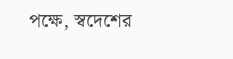পক্ষে, স্বদেশের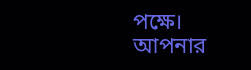পক্ষে।
আপনার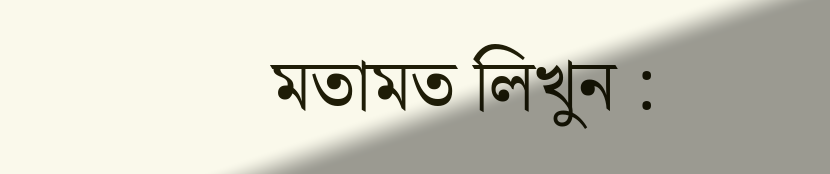মতামত লিখুন :